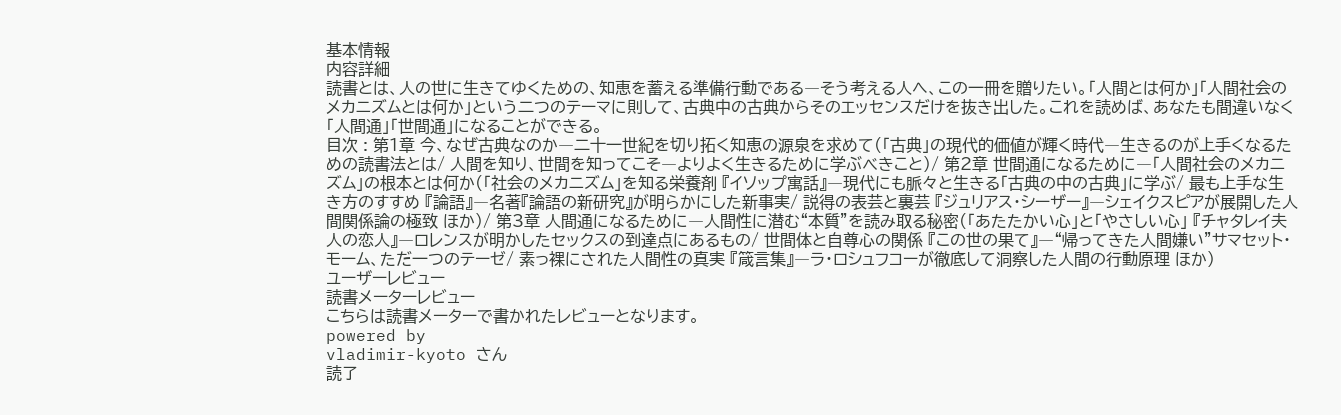基本情報
内容詳細
読書とは、人の世に生きてゆくための、知恵を蓄える準備行動である―そう考える人へ、この一冊を贈りたい。「人間とは何か」「人間社会のメカニズムとは何か」という二つのテーマに則して、古典中の古典からそのエッセンスだけを抜き出した。これを読めば、あなたも間違いなく「人間通」「世間通」になることができる。
目次 : 第1章 今、なぜ古典なのか―二十一世紀を切り拓く知恵の源泉を求めて(「古典」の現代的価値が輝く時代―生きるのが上手くなるための読書法とは/ 人間を知り、世間を知ってこそ―よりよく生きるために学ぶべきこと)/ 第2章 世間通になるために―「人間社会のメカニズム」の根本とは何か(「社会のメカニズム」を知る栄養剤 『イソップ寓話』―現代にも脈々と生きる「古典の中の古典」に学ぶ/ 最も上手な生き方のすすめ 『論語』―名著『論語の新研究』が明らかにした新事実/ 説得の表芸と裏芸 『ジュリアス・シーザー』―シェイクスピアが展開した人間関係論の極致 ほか)/ 第3章 人間通になるために―人間性に潜む“本質”を読み取る秘密(「あたたかい心」と「やさしい心」 『チャタレイ夫人の恋人』―ロレンスが明かしたセックスの到達点にあるもの/ 世間体と自尊心の関係 『この世の果て』―“帰ってきた人間嫌い”サマセット・モーム、ただ一つのテーゼ/ 素っ裸にされた人間性の真実 『箴言集』―ラ・ロシュフコーが徹底して洞察した人間の行動原理 ほか)
ユーザーレビュー
読書メーターレビュー
こちらは読書メーターで書かれたレビューとなります。
powered by
vladimir-kyoto さん
読了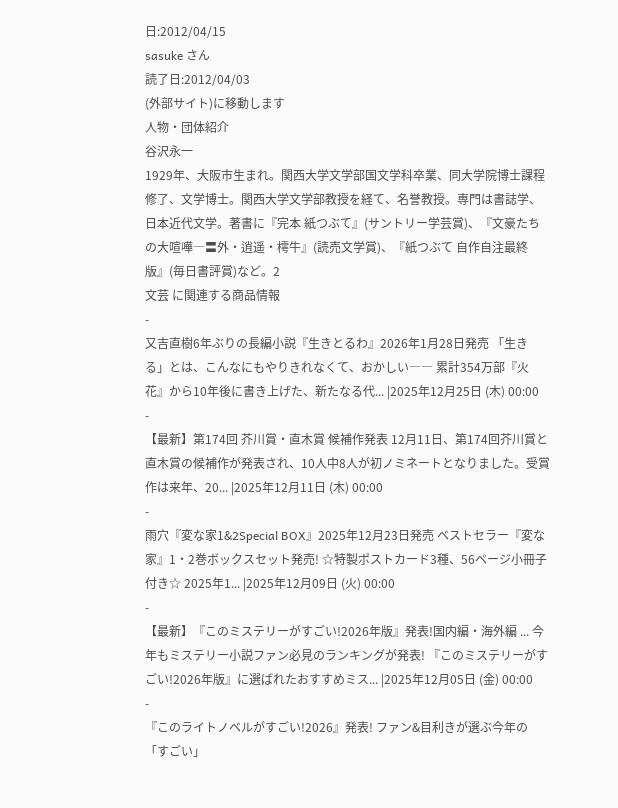日:2012/04/15
sasuke さん
読了日:2012/04/03
(外部サイト)に移動します
人物・団体紹介
谷沢永一
1929年、大阪市生まれ。関西大学文学部国文学科卒業、同大学院博士課程修了、文学博士。関西大学文学部教授を経て、名誉教授。専門は書誌学、日本近代文学。著書に『完本 紙つぶて』(サントリー学芸賞)、『文豪たちの大喧嘩―〓外・逍遥・樗牛』(読売文学賞)、『紙つぶて 自作自注最終版』(毎日書評賞)など。2
文芸 に関連する商品情報
-
又吉直樹6年ぶりの長編小説『生きとるわ』2026年1月28日発売 「生きる」とは、こんなにもやりきれなくて、おかしい―― 累計354万部『火花』から10年後に書き上げた、新たなる代... |2025年12月25日 (木) 00:00
-
【最新】第174回 芥川賞・直木賞 候補作発表 12月11日、第174回芥川賞と直木賞の候補作が発表され、10人中8人が初ノミネートとなりました。受賞作は来年、20... |2025年12月11日 (木) 00:00
-
雨穴『変な家1&2Special BOX』2025年12月23日発売 ベストセラー『変な家』1・2巻ボックスセット発売! ☆特製ポストカード3種、56ページ小冊子付き☆ 2025年1... |2025年12月09日 (火) 00:00
-
【最新】『このミステリーがすごい!2026年版』発表!国内編・海外編 ... 今年もミステリー小説ファン必見のランキングが発表! 『このミステリーがすごい!2026年版』に選ばれたおすすめミス... |2025年12月05日 (金) 00:00
-
『このライトノベルがすごい!2026』発表! ファン&目利きが選ぶ今年の「すごい」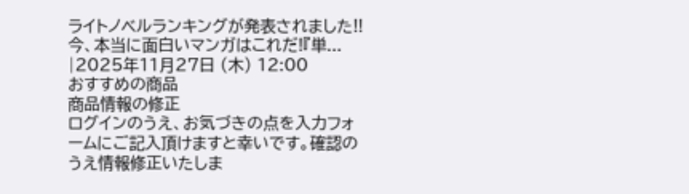ライトノベルランキングが発表されました!! 今、本当に面白いマンガはこれだ!『単... |2025年11月27日 (木) 12:00
おすすめの商品
商品情報の修正
ログインのうえ、お気づきの点を入力フォームにご記入頂けますと幸いです。確認のうえ情報修正いたしま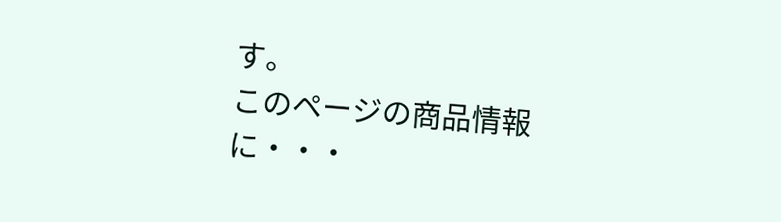す。
このページの商品情報に・・・